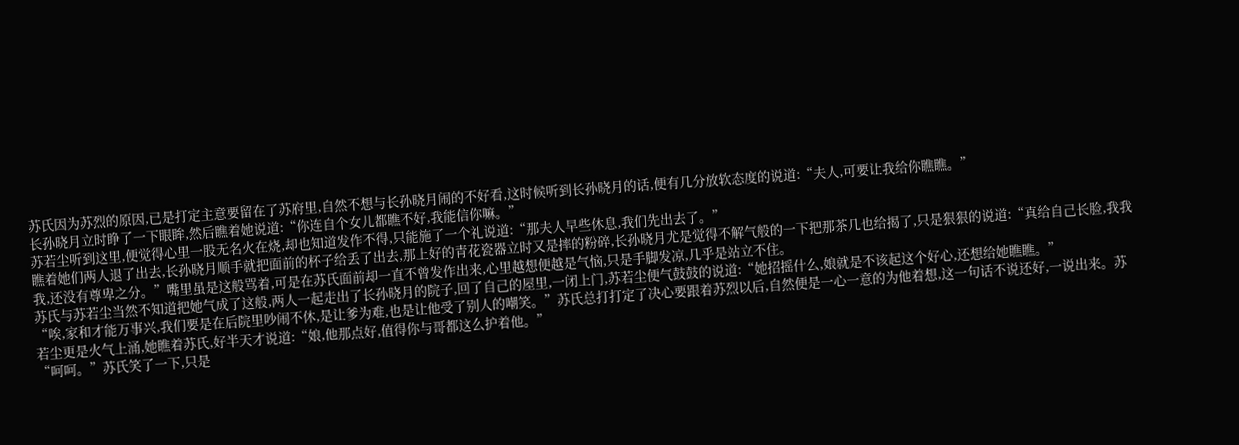苏氏因为苏烈的原因,已是打定主意要留在了苏府里,自然不想与长孙晓月闹的不好看,这时候听到长孙晓月的话,便有几分放软态度的说道:“夫人,可要让我给你瞧瞧。”
长孙晓月立时睁了一下眼眸,然后瞧着她说道:“你连自个女儿都瞧不好,我能信你嘛。”
苏若尘听到这里,便觉得心里一股无名火在烧,却也知道发作不得,只能施了一个礼说道:“那夫人早些休息,我们先出去了。”
瞧着她们两人退了出去,长孙晓月顺手就把面前的杯子给丢了出去,那上好的青花瓷器立时又是摔的粉碎,长孙晓月尤是觉得不解气般的一下把那茶几也给揭了,只是狠狠的说道:“真给自己长脸,我我我,还没有尊卑之分。”嘴里虽是这般骂着,可是在苏氏面前却一直不曾发作出来,心里越想便越是气恼,只是手脚发凉,几乎是站立不住。
苏氏与苏若尘当然不知道把她气成了这般,两人一起走出了长孙晓月的院子,回了自己的屋里,一闭上门,苏若尘便气鼓鼓的说道:“她招摇什么,娘就是不该起这个好心,还想给她瞧瞧。”
“唉,家和才能万事兴,我们要是在后院里吵闹不休,是让爹为难,也是让他受了别人的嘲笑。”苏氏总打打定了决心要跟着苏烈以后,自然便是一心一意的为他着想,这一句话不说还好,一说出来。苏若尘更是火气上涌,她瞧着苏氏,好半天才说道:“娘,他那点好,值得你与哥都这么护着他。”
“呵呵。”苏氏笑了一下,只是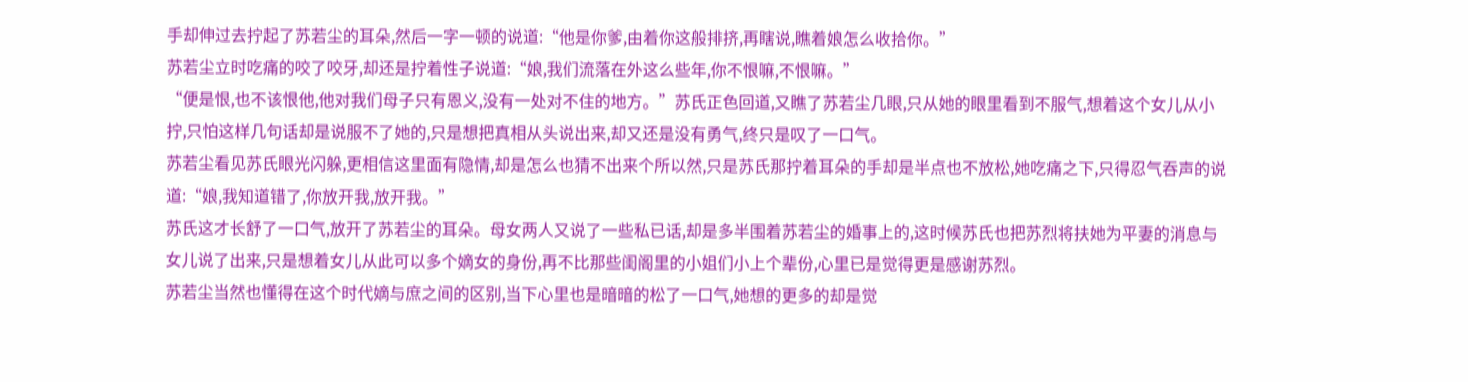手却伸过去拧起了苏若尘的耳朵,然后一字一顿的说道:“他是你爹,由着你这般排挤,再瞎说,瞧着娘怎么收拾你。”
苏若尘立时吃痛的咬了咬牙,却还是拧着性子说道:“娘,我们流落在外这么些年,你不恨嘛,不恨嘛。”
“便是恨,也不该恨他,他对我们母子只有恩义,没有一处对不住的地方。”苏氏正色回道,又瞧了苏若尘几眼,只从她的眼里看到不服气,想着这个女儿从小拧,只怕这样几句话却是说服不了她的,只是想把真相从头说出来,却又还是没有勇气,终只是叹了一口气。
苏若尘看见苏氏眼光闪躲,更相信这里面有隐情,却是怎么也猜不出来个所以然,只是苏氏那拧着耳朵的手却是半点也不放松,她吃痛之下,只得忍气吞声的说道:“娘,我知道错了,你放开我,放开我。”
苏氏这才长舒了一口气,放开了苏若尘的耳朵。母女两人又说了一些私已话,却是多半围着苏若尘的婚事上的,这时候苏氏也把苏烈将扶她为平妻的消息与女儿说了出来,只是想着女儿从此可以多个嫡女的身份,再不比那些闺阁里的小姐们小上个辈份,心里已是觉得更是感谢苏烈。
苏若尘当然也懂得在这个时代嫡与庶之间的区别,当下心里也是暗暗的松了一口气,她想的更多的却是觉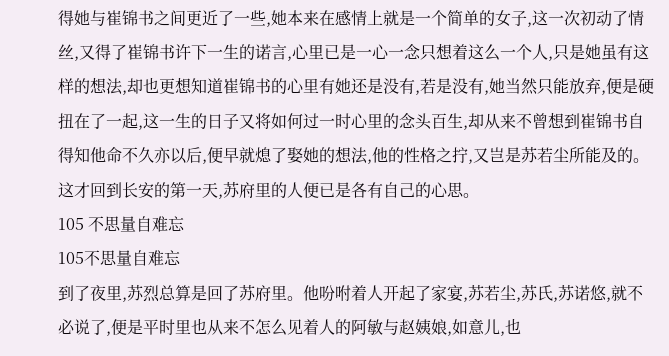得她与崔锦书之间更近了一些,她本来在感情上就是一个简单的女子,这一次初动了情丝,又得了崔锦书许下一生的诺言,心里已是一心一念只想着这么一个人,只是她虽有这样的想法,却也更想知道崔锦书的心里有她还是没有,若是没有,她当然只能放弃,便是硬扭在了一起,这一生的日子又将如何过一时心里的念头百生,却从来不曾想到崔锦书自得知他命不久亦以后,便早就熄了娶她的想法,他的性格之拧,又岂是苏若尘所能及的。
这才回到长安的第一天,苏府里的人便已是各有自己的心思。
105 不思量自难忘
105不思量自难忘
到了夜里,苏烈总算是回了苏府里。他吩咐着人开起了家宴,苏若尘,苏氏,苏诺悠,就不必说了,便是平时里也从来不怎么见着人的阿敏与赵姨娘,如意儿,也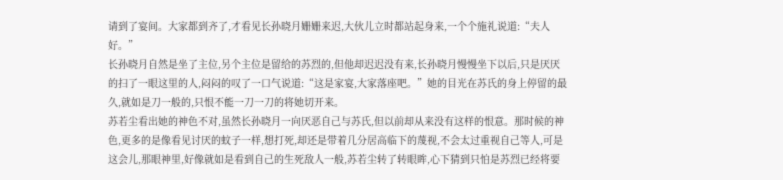请到了宴间。大家都到齐了,才看见长孙晓月姗姗来迟,大伙儿立时都站起身来,一个个施礼说道:“夫人好。”
长孙晓月自然是坐了主位,另个主位是留给的苏烈的,但他却迟迟没有来,长孙晓月慢慢坐下以后,只是厌厌的扫了一眼这里的人,闷闷的叹了一口气说道:“这是家宴,大家落座吧。”她的目光在苏氏的身上停留的最久,就如是刀一般的,只恨不能一刀一刀的将她切开来。
苏若尘看出她的神色不对,虽然长孙晓月一向厌恶自己与苏氏,但以前却从来没有这样的恨意。那时候的神色,更多的是像看见讨厌的蚊子一样,想打死,却还是带着几分居高临下的蔑视,不会太过重视自己等人,可是这会儿,那眼神里,好像就如是看到自己的生死敌人一般,苏若尘转了转眼眸,心下猜到只怕是苏烈已经将要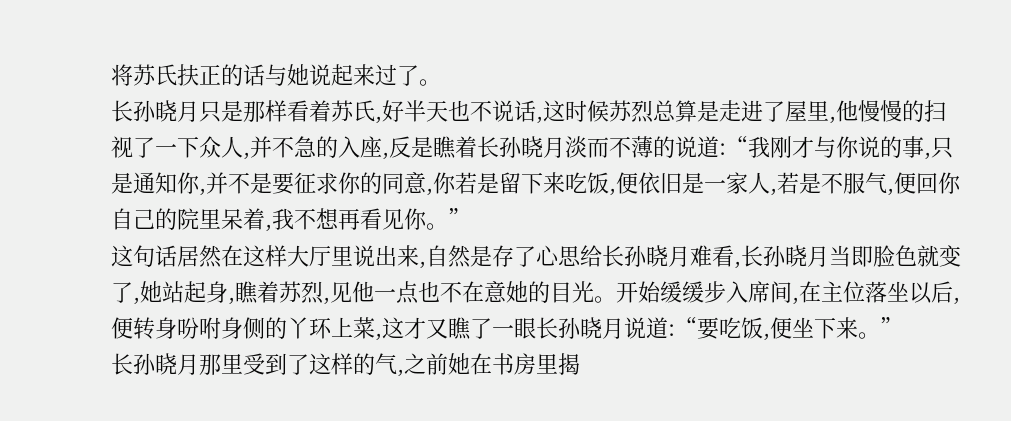将苏氏扶正的话与她说起来过了。
长孙晓月只是那样看着苏氏,好半天也不说话,这时候苏烈总算是走进了屋里,他慢慢的扫视了一下众人,并不急的入座,反是瞧着长孙晓月淡而不薄的说道:“我刚才与你说的事,只是通知你,并不是要征求你的同意,你若是留下来吃饭,便依旧是一家人,若是不服气,便回你自己的院里呆着,我不想再看见你。”
这句话居然在这样大厅里说出来,自然是存了心思给长孙晓月难看,长孙晓月当即脸色就变了,她站起身,瞧着苏烈,见他一点也不在意她的目光。开始缓缓步入席间,在主位落坐以后,便转身吩咐身侧的丫环上菜,这才又瞧了一眼长孙晓月说道:“要吃饭,便坐下来。”
长孙晓月那里受到了这样的气,之前她在书房里揭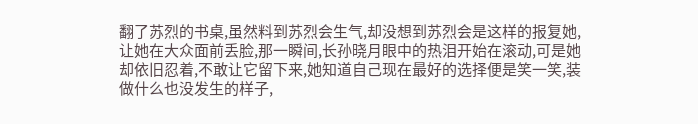翻了苏烈的书桌,虽然料到苏烈会生气,却没想到苏烈会是这样的报复她,让她在大众面前丢脸,那一瞬间,长孙晓月眼中的热泪开始在滚动,可是她却依旧忍着,不敢让它留下来,她知道自己现在最好的选择便是笑一笑,装做什么也没发生的样子,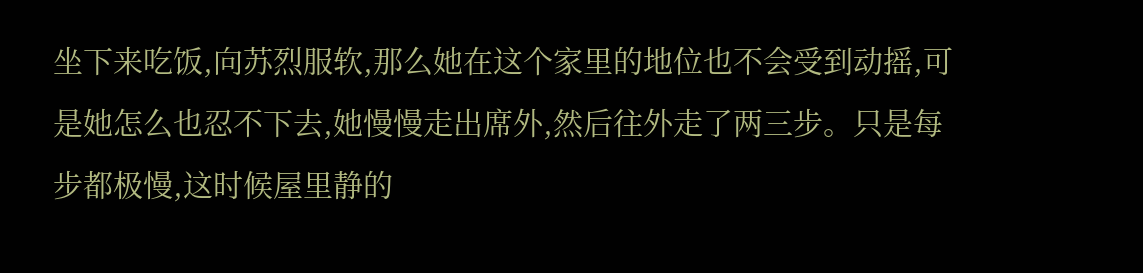坐下来吃饭,向苏烈服软,那么她在这个家里的地位也不会受到动摇,可是她怎么也忍不下去,她慢慢走出席外,然后往外走了两三步。只是每步都极慢,这时候屋里静的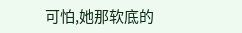可怕,她那软底的